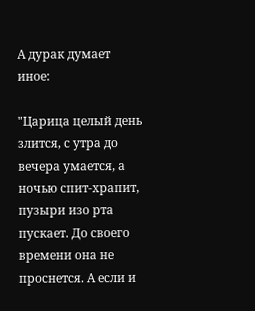А дурак думает иное:

"Царица целый день злится, с утра до вечера умается, а ночью спит-храпит, пузыри изо рта пускает. До своего времени она не проснется. А если и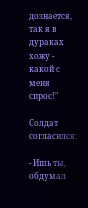дознается, так я в дураках хожу - какой с меня спрос!"

Солдат согласился:

- Ишь ты, обдумал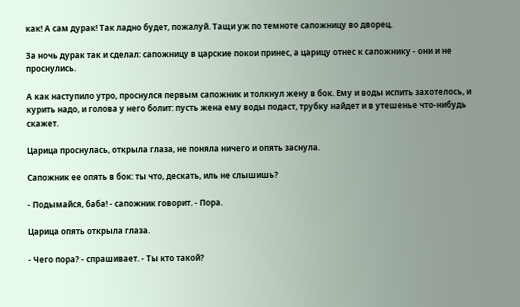как! А сам дурак! Так ладно будет, пожалуй. Тащи уж по темноте сапожницу во дворец.

За ночь дурак так и сделал: сапожницу в царские покои принес, а царицу отнес к сапожнику - они и не проснулись.

А как наступило утро, проснулся первым сапожник и толкнул жену в бок. Ему и воды испить захотелось, и курить надо, и голова у него болит: пусть жена ему воды подаст, трубку найдет и в утешенье что-нибудь скажет.

Царица проснулась, открыла глаза, не поняла ничего и опять заснула.

Сапожник ее опять в бок: ты что, дескать, иль не слышишь?

- Подымайся, баба! - сапожник говорит. - Пора.

Царица опять открыла глаза.

- Чего пора? - спрашивает. - Ты кто такой?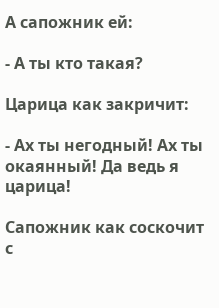А сапожник ей:

- А ты кто такая?

Царица как закричит:

- Ах ты негодный! Ах ты окаянный! Да ведь я царица!

Сапожник как соскочит с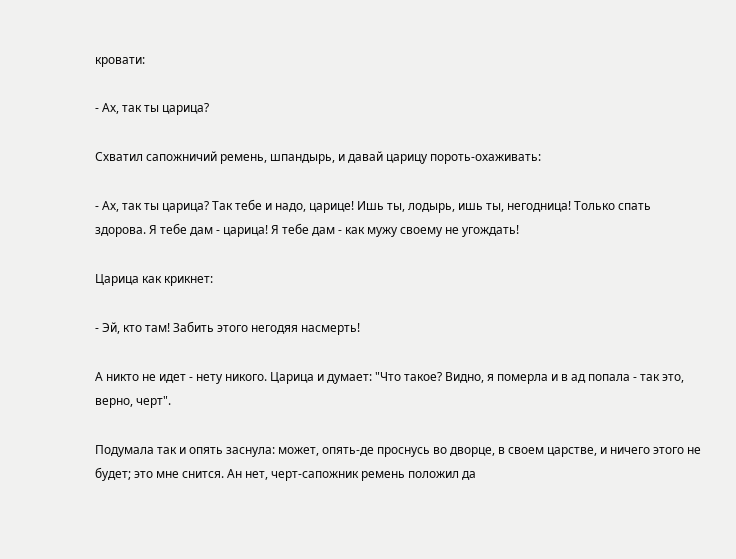кровати:

- Ах, так ты царица?

Схватил сапожничий ремень, шпандырь, и давай царицу пороть-охаживать:

- Ах, так ты царица? Так тебе и надо, царице! Ишь ты, лодырь, ишь ты, негодница! Только спать здорова. Я тебе дам - царица! Я тебе дам - как мужу своему не угождать!

Царица как крикнет:

- Эй, кто там! Забить этого негодяя насмерть!

А никто не идет - нету никого. Царица и думает: "Что такое? Видно, я померла и в ад попала - так это, верно, черт".

Подумала так и опять заснула: может, опять-де проснусь во дворце, в своем царстве, и ничего этого не будет; это мне снится. Ан нет, черт-сапожник ремень положил да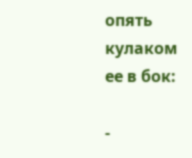опять кулаком ее в бок:

-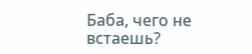Баба, чего не встаешь?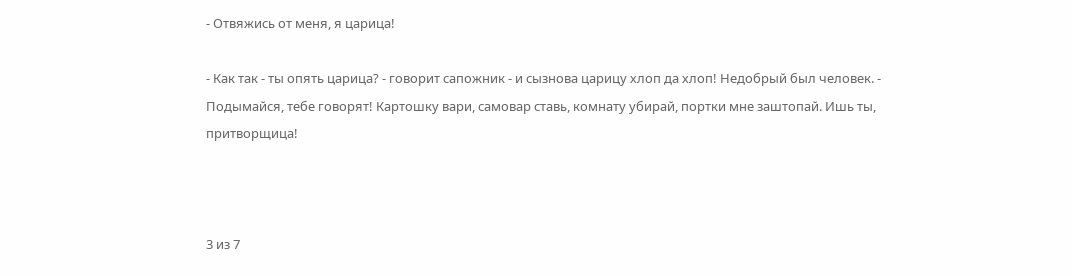- Отвяжись от меня, я царица!

- Как так - ты опять царица? - говорит сапожник - и сызнова царицу хлоп да хлоп! Недобрый был человек. - Подымайся, тебе говорят! Картошку вари, самовар ставь, комнату убирай, портки мне заштопай. Ишь ты, притворщица!



3 из 7